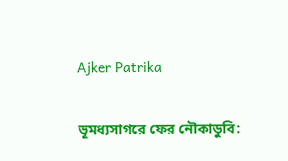Ajker Patrika

ভূমধ্যসাগরে ফের নৌকাডুবি: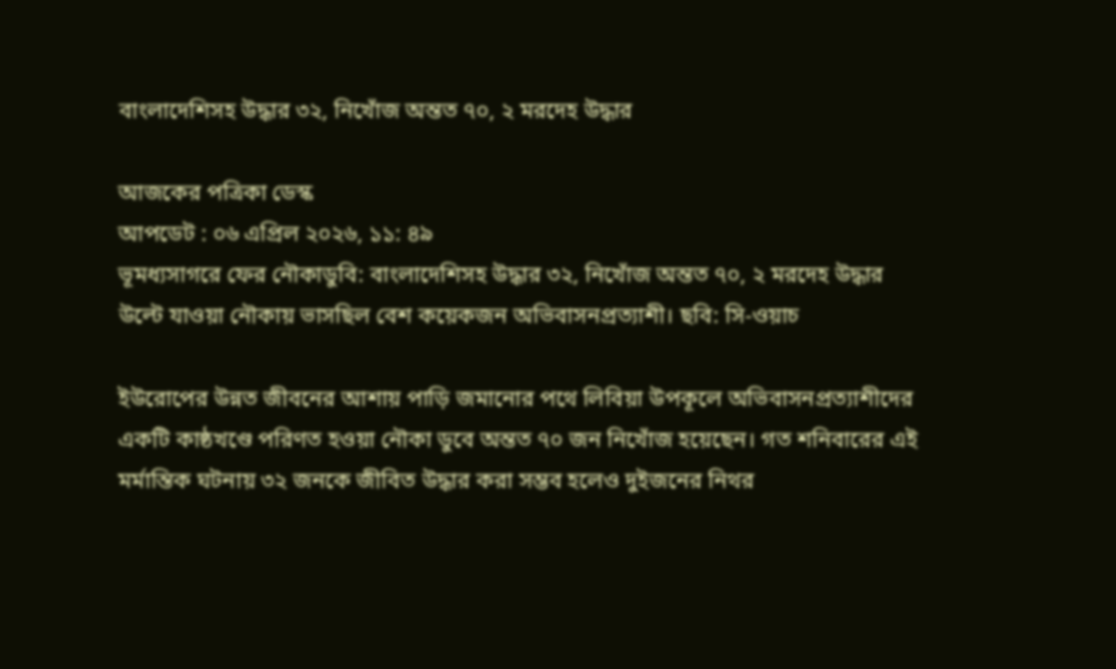বাংলাদেশিসহ উদ্ধার ৩২, নিখোঁজ অন্তত ৭০, ২ মরদেহ উদ্ধার

আজকের পত্রিকা ডেস্ক
আপডেট : ০৬ এপ্রিল ২০২৬, ১১: ৪৯
ভূমধ্যসাগরে ফের নৌকাডুবি: বাংলাদেশিসহ উদ্ধার ৩২, নিখোঁজ অন্তত ৭০, ২ মরদেহ উদ্ধার
উল্টে যাওয়া নৌকায় ভাসছিল বেশ কয়েকজন অভিবাসনপ্রত্যাশী। ছবি: সি-ওয়াচ

ইউরোপের উন্নত জীবনের আশায় পাড়ি জমানোর পথে লিবিয়া উপকূলে অভিবাসনপ্রত্যাশীদের একটি কাষ্ঠখণ্ডে পরিণত হওয়া নৌকা ডুবে অন্তত ৭০ জন নিখোঁজ হয়েছেন। গত শনিবারের এই মর্মান্তিক ঘটনায় ৩২ জনকে জীবিত উদ্ধার করা সম্ভব হলেও দুইজনের নিথর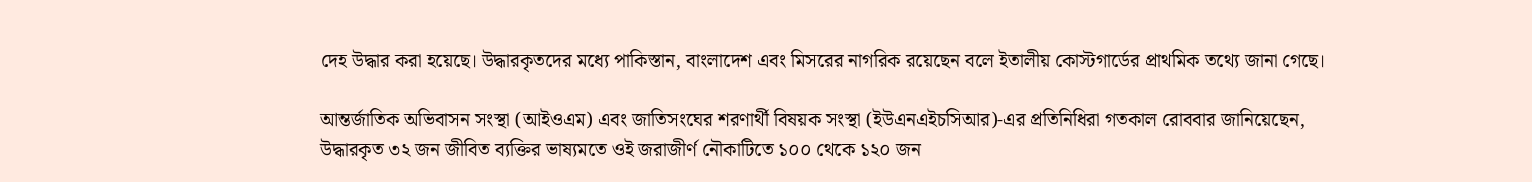দেহ উদ্ধার করা হয়েছে। উদ্ধারকৃতদের মধ্যে পাকিস্তান, বাংলাদেশ এবং মিসরের নাগরিক রয়েছেন বলে ইতালীয় কোস্টগার্ডের প্রাথমিক তথ্যে জানা গেছে।

আন্তর্জাতিক অভিবাসন সংস্থা (আইওএম) এবং জাতিসংঘের শরণার্থী বিষয়ক সংস্থা (ইউএনএইচসিআর)-এর প্রতিনিধিরা গতকাল রোববার জানিয়েছেন, উদ্ধারকৃত ৩২ জন জীবিত ব্যক্তির ভাষ্যমতে ওই জরাজীর্ণ নৌকাটিতে ১০০ থেকে ১২০ জন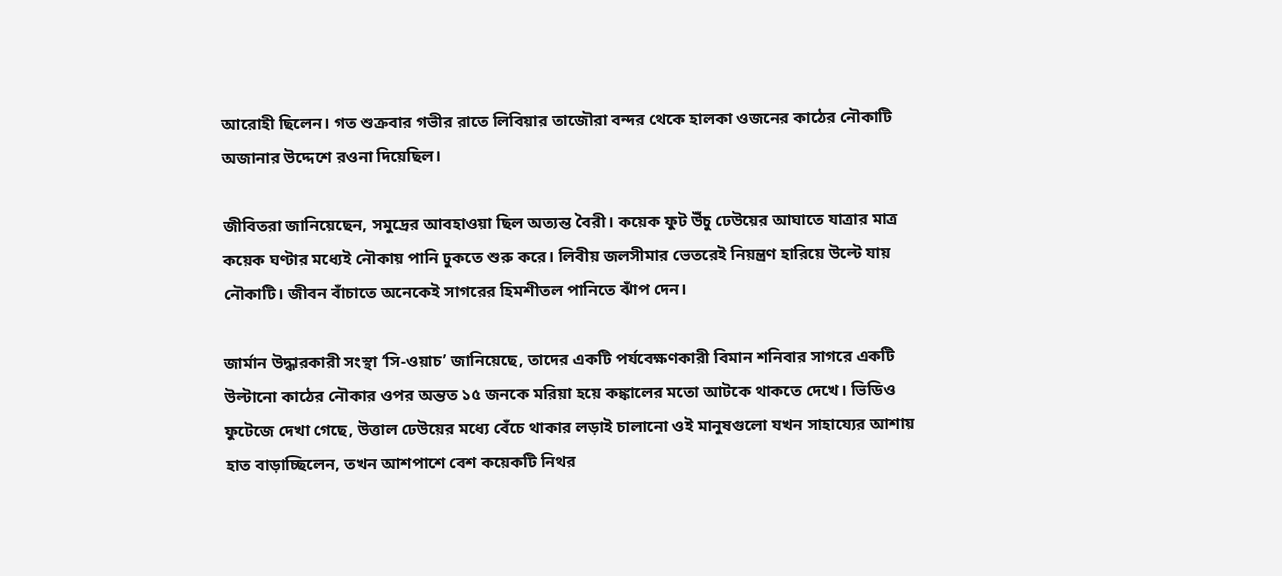আরোহী ছিলেন। গত শুক্রবার গভীর রাতে লিবিয়ার তাজৌরা বন্দর থেকে হালকা ওজনের কাঠের নৌকাটি অজানার উদ্দেশে রওনা দিয়েছিল।

জীবিতরা জানিয়েছেন, সমুদ্রের আবহাওয়া ছিল অত্যন্ত বৈরী। কয়েক ফুট উঁচু ঢেউয়ের আঘাতে যাত্রার মাত্র কয়েক ঘণ্টার মধ্যেই নৌকায় পানি ঢুকতে শুরু করে। লিবীয় জলসীমার ভেতরেই নিয়ন্ত্রণ হারিয়ে উল্টে যায় নৌকাটি। জীবন বাঁচাতে অনেকেই সাগরের হিমশীতল পানিতে ঝাঁপ দেন।

জার্মান উদ্ধারকারী সংস্থা ‘সি-ওয়াচ’ জানিয়েছে, তাদের একটি পর্যবেক্ষণকারী বিমান শনিবার সাগরে একটি উল্টানো কাঠের নৌকার ওপর অন্তত ১৫ জনকে মরিয়া হয়ে কঙ্কালের মতো আটকে থাকতে দেখে। ভিডিও ফুটেজে দেখা গেছে, উত্তাল ঢেউয়ের মধ্যে বেঁচে থাকার লড়াই চালানো ওই মানুষগুলো যখন সাহায্যের আশায় হাত বাড়াচ্ছিলেন, তখন আশপাশে বেশ কয়েকটি নিথর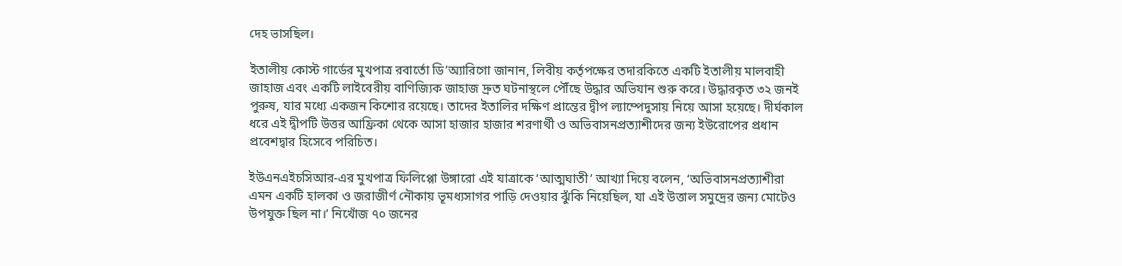দেহ ভাসছিল।

ইতালীয় কোস্ট গার্ডের মুখপাত্র রবার্তো ডি’অ্যারিগো জানান, লিবীয় কর্তৃপক্ষের তদারকিতে একটি ইতালীয় মালবাহী জাহাজ এবং একটি লাইবেরীয় বাণিজ্যিক জাহাজ দ্রুত ঘটনাস্থলে পৌঁছে উদ্ধার অভিযান শুরু করে। উদ্ধারকৃত ৩২ জনই পুরুষ, যার মধ্যে একজন কিশোর রয়েছে। তাদের ইতালির দক্ষিণ প্রান্তের দ্বীপ ল্যাম্পেদুসায় নিয়ে আসা হয়েছে। দীর্ঘকাল ধরে এই দ্বীপটি উত্তর আফ্রিকা থেকে আসা হাজার হাজার শরণার্থী ও অভিবাসনপ্রত্যাশীদের জন্য ইউরোপের প্রধান প্রবেশদ্বার হিসেবে পরিচিত।

ইউএনএইচসিআর-এর মুখপাত্র ফিলিপ্পো উঙ্গারো এই যাত্রাকে ‘আত্মঘাতী’ আখ্যা দিয়ে বলেন, ‘অভিবাসনপ্রত্যাশীরা এমন একটি হালকা ও জরাজীর্ণ নৌকায় ভূমধ্যসাগর পাড়ি দেওয়ার ঝুঁকি নিয়েছিল, যা এই উত্তাল সমুদ্রের জন্য মোটেও উপযুক্ত ছিল না।’ নিখোঁজ ৭০ জনের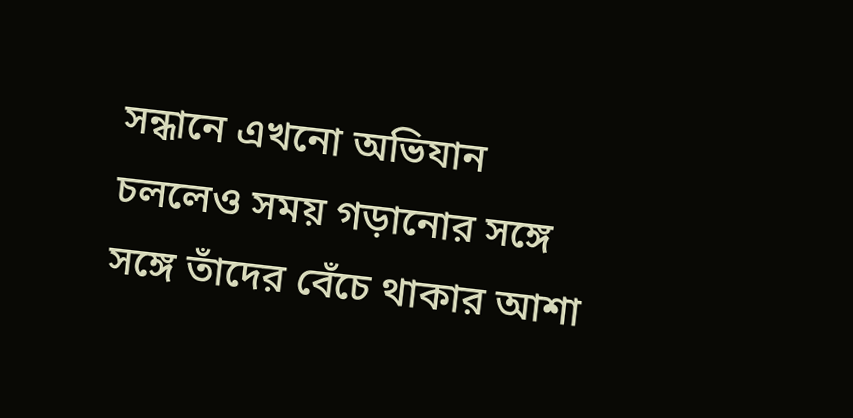সন্ধানে এখনো অভিযান চললেও সময় গড়ানোর সঙ্গে সঙ্গে তাঁদের বেঁচে থাকার আশা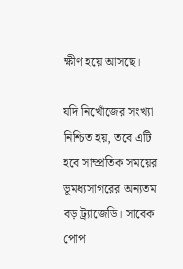ক্ষীণ হয়ে আসছে।

যদি নিখোঁজের সংখ্যা নিশ্চিত হয়, তবে এটি হবে সাম্প্রতিক সময়ের ভূমধ্যসাগরের অন্যতম বড় ট্র্যাজেডি। সাবেক পোপ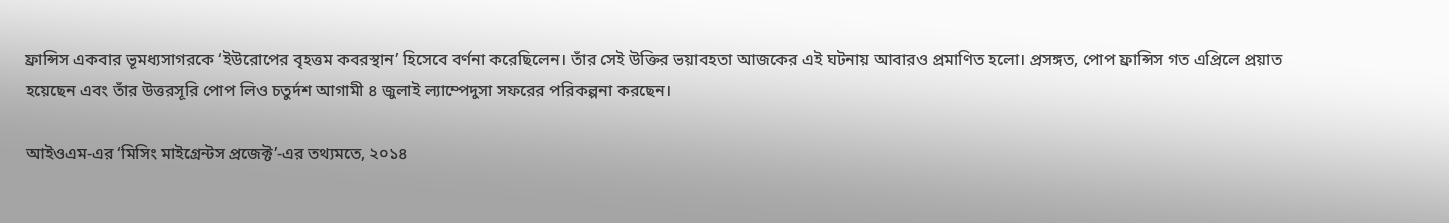ফ্রান্সিস একবার ভূমধ্যসাগরকে ‘ইউরোপের বৃহত্তম কবরস্থান’ হিসেবে বর্ণনা করেছিলেন। তাঁর সেই উক্তির ভয়াবহতা আজকের এই ঘটনায় আবারও প্রমাণিত হলো। প্রসঙ্গত, পোপ ফ্রান্সিস গত এপ্রিলে প্রয়াত হয়েছেন এবং তাঁর উত্তরসূরি পোপ লিও চতুর্দশ আগামী ৪ জুলাই ল্যাম্পেদুসা সফরের পরিকল্পনা করছেন।

আইওএম-এর ‘মিসিং মাইগ্রেন্টস প্রজেক্ট’-এর তথ্যমতে, ২০১৪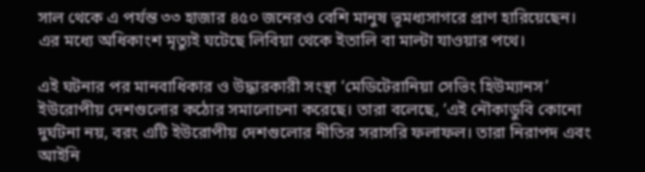সাল থেকে এ পর্যন্ত ৩৩ হাজার ৪৫০ জনেরও বেশি মানুষ ভূমধ্যসাগরে প্রাণ হারিয়েছেন। এর মধ্যে অধিকাংশ মৃত্যুই ঘটেছে লিবিয়া থেকে ইতালি বা মাল্টা যাওয়ার পথে।

এই ঘটনার পর মানবাধিকার ও উদ্ধারকারী সংস্থা ‘মেডিটেরানিয়া সেভিং হিউম্যানস’ ইউরোপীয় দেশগুলোর কঠোর সমালোচনা করেছে। তারা বলেছে, ‘এই নৌকাডুবি কোনো দুর্ঘটনা নয়, বরং এটি ইউরোপীয় দেশগুলোর নীতির সরাসরি ফলাফল। তারা নিরাপদ এবং আইনি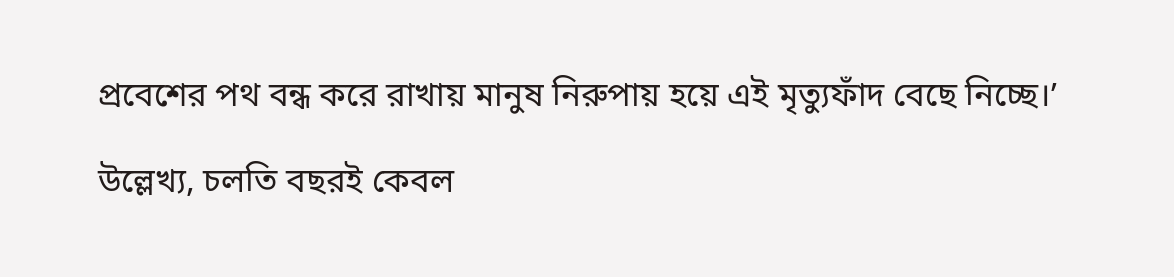প্রবেশের পথ বন্ধ করে রাখায় মানুষ নিরুপায় হয়ে এই মৃত্যুফাঁদ বেছে নিচ্ছে।’

উল্লেখ্য, চলতি বছরই কেবল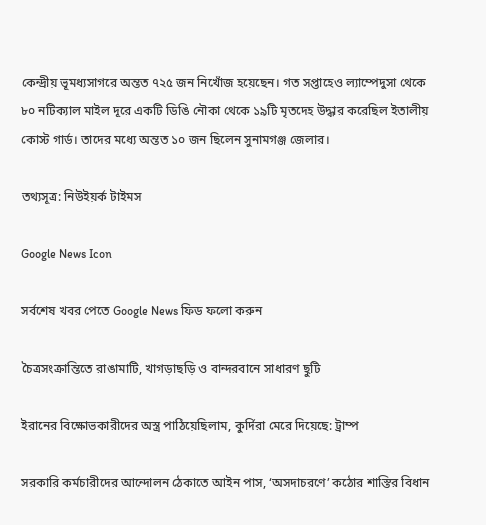কেন্দ্রীয় ভূমধ্যসাগরে অন্তত ৭২৫ জন নিখোঁজ হয়েছেন। গত সপ্তাহেও ল্যাম্পেদুসা থেকে ৮০ নটিক্যাল মাইল দূরে একটি ডিঙি নৌকা থেকে ১৯টি মৃতদেহ উদ্ধার করেছিল ইতালীয় কোস্ট গার্ড। তাদের মধ্যে অন্তত ১০ জন ছিলেন সুনামগঞ্জ জেলার।

তথ্যসূত্র: নিউইয়র্ক টাইমস

Google News Icon

সর্বশেষ খবর পেতে Google News ফিড ফলো করুন

চৈত্রসংক্রান্তিতে রাঙামাটি, খাগড়াছড়ি ও বান্দরবানে সাধারণ ছুটি

ইরানের বিক্ষোভকারীদের অস্ত্র পাঠিয়েছিলাম, কুর্দিরা মেরে দিয়েছে: ট্রাম্প

সরকারি কর্মচারীদের আন্দোলন ঠেকাতে আইন পাস, ‘অসদাচরণে’ কঠোর শাস্তির বিধান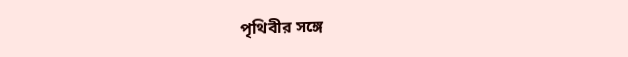পৃথিবীর সঙ্গে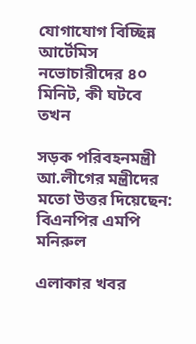যোগাযোগ বিচ্ছিন্ন আর্টেমিস নভোচারীদের ৪০ মিনিট, কী ঘটবে তখন

সড়ক পরিবহনমন্ত্রী আ.লীগের মন্ত্রীদের মতো উত্তর দিয়েছেন: বিএনপির এমপি মনিরুল

এলাকার খবর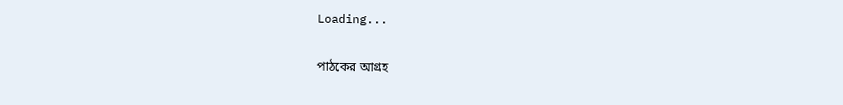Loading...

পাঠকের আগ্রহ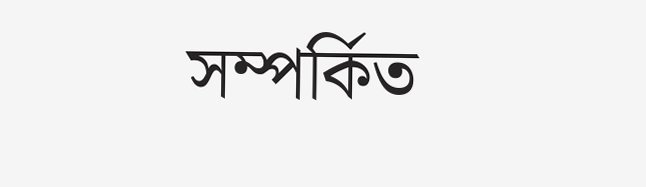সম্পর্কিত